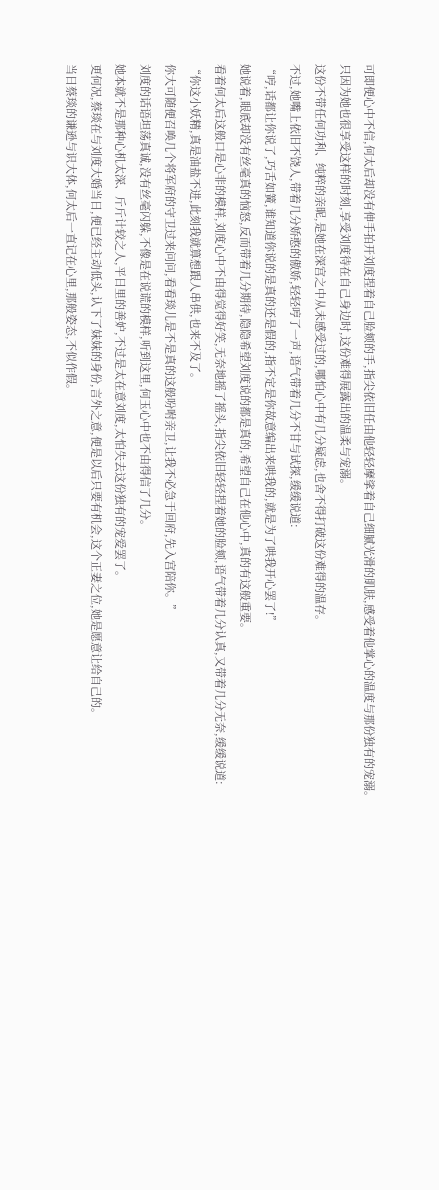可即便心中不信,何太后却没有伸手拍开刘度捏着自己脸颊的手,指尖依旧任由他轻轻摩挲着自己细腻光滑的肌肤,感受着他掌心的温度与那份独有的宠溺。
只因为她也很享受这样的时刻,享受刘度待在自己身边时,这份难得展露出的温柔与宠溺。
这份不带任何功利、纯粹的亲昵,是她在深宫之中从未感受过的,哪怕心中有几分疑虑,也舍不得打破这份难得的温存。
不过,她嘴上依旧不饶人,带着几分娇憨的傲娇,轻轻哼了一声,语气带着几分不甘与试探,缓缓说道:
“哼,话都让你说了,巧舌如簧,谁知道你说的是真的还是假的,指不定是你故意编出来哄我的,就是为了哄我开心罢了!”
她说着,眼底却没有丝毫真的恼怒,反而带着几分期待,隐隐希望刘度说的都是真的,希望自己在他心中,真的有这般重要。
看着何太后这般口是心非的模样,刘度心中不由得觉得好笑,无奈地摇了摇头,指尖依旧轻轻捏着她的脸颊,语气带着几分认真,又带着几分无奈,缓缓说道:
“你这小妖精,真是油盐不进,此刻我就算想跟人串供,也来不及了。
你大可随便召唤几个将军府的守卫过来问问,看看琰儿是不是真的这般吩咐亲卫,让我不必急于回府,先入宫陪你。”
刘度的话语坦荡真诚,没有丝毫闪躲,不像是在说谎的模样,听到这里,何玉心中也不由得信了几分。
她本就不是那种心机太深、斤斤计较之人,平日里的善妒,不过是太在意刘度,太怕失去这份独有的宠爱罢了。
更何况,蔡琰在与刘度大婚当日,便已经主动低头,认下了妹妹的身份,言外之意,便是以后只要有机会,这个正妻之位,她是愿意让给自己的。
当日蔡琰的谦逊与识大体,何太后一直记在心里,那般姿态,不似作假。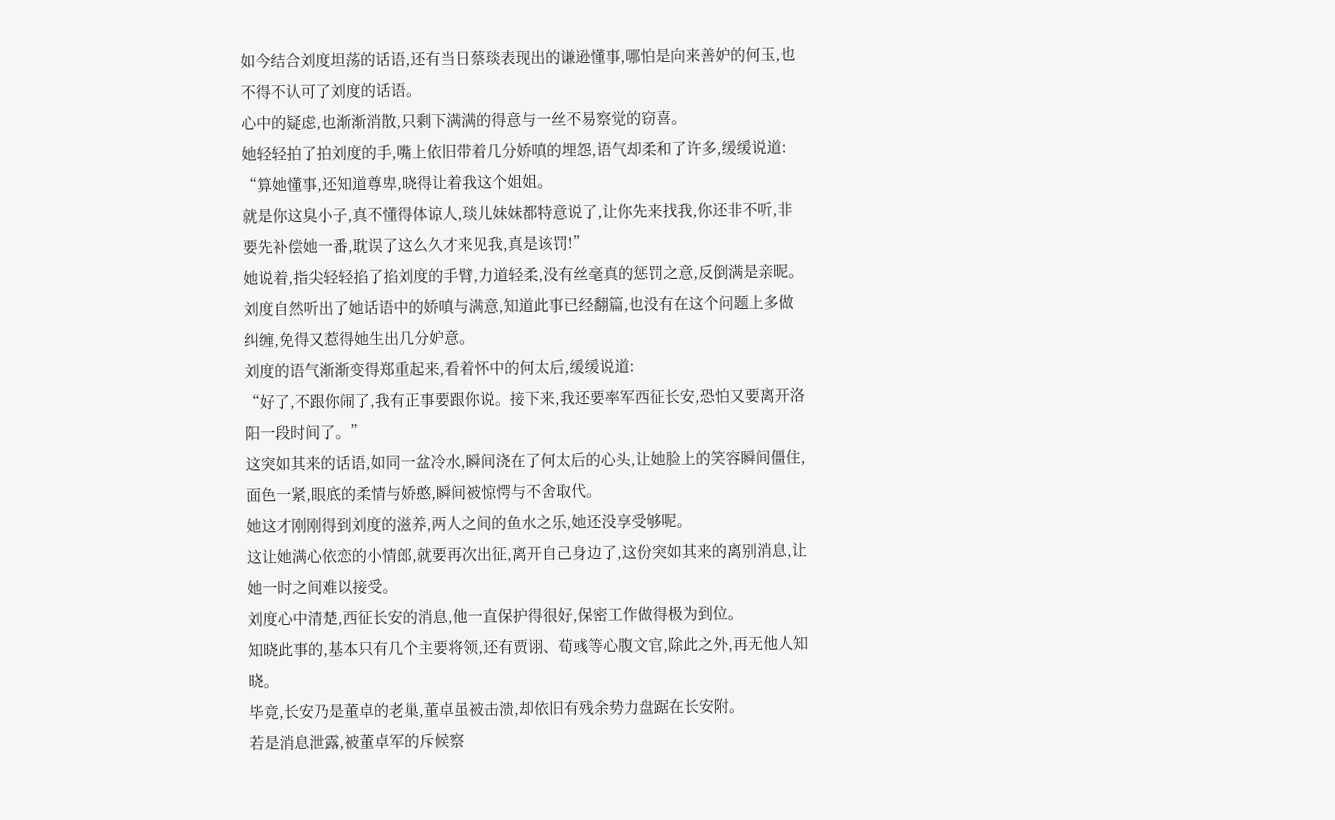如今结合刘度坦荡的话语,还有当日蔡琰表现出的谦逊懂事,哪怕是向来善妒的何玉,也不得不认可了刘度的话语。
心中的疑虑,也渐渐消散,只剩下满满的得意与一丝不易察觉的窃喜。
她轻轻拍了拍刘度的手,嘴上依旧带着几分娇嗔的埋怨,语气却柔和了许多,缓缓说道:
“算她懂事,还知道尊卑,晓得让着我这个姐姐。
就是你这臭小子,真不懂得体谅人,琰儿妹妹都特意说了,让你先来找我,你还非不听,非要先补偿她一番,耽误了这么久才来见我,真是该罚!”
她说着,指尖轻轻掐了掐刘度的手臂,力道轻柔,没有丝毫真的惩罚之意,反倒满是亲昵。
刘度自然听出了她话语中的娇嗔与满意,知道此事已经翻篇,也没有在这个问题上多做纠缠,免得又惹得她生出几分妒意。
刘度的语气渐渐变得郑重起来,看着怀中的何太后,缓缓说道:
“好了,不跟你闹了,我有正事要跟你说。接下来,我还要率军西征长安,恐怕又要离开洛阳一段时间了。”
这突如其来的话语,如同一盆冷水,瞬间浇在了何太后的心头,让她脸上的笑容瞬间僵住,面色一紧,眼底的柔情与娇憨,瞬间被惊愕与不舍取代。
她这才刚刚得到刘度的滋养,两人之间的鱼水之乐,她还没享受够呢。
这让她满心依恋的小情郎,就要再次出征,离开自己身边了,这份突如其来的离别消息,让她一时之间难以接受。
刘度心中清楚,西征长安的消息,他一直保护得很好,保密工作做得极为到位。
知晓此事的,基本只有几个主要将领,还有贾诩、荀彧等心腹文官,除此之外,再无他人知晓。
毕竟,长安乃是董卓的老巢,董卓虽被击溃,却依旧有残余势力盘踞在长安附。
若是消息泄露,被董卓军的斥候察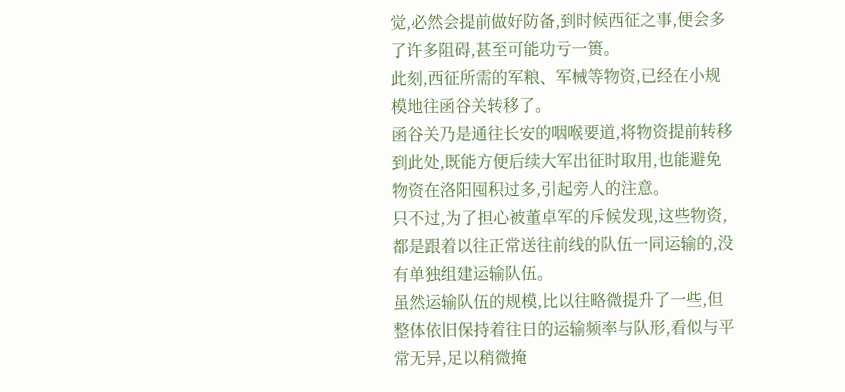觉,必然会提前做好防备,到时候西征之事,便会多了许多阻碍,甚至可能功亏一篑。
此刻,西征所需的军粮、军械等物资,已经在小规模地往函谷关转移了。
函谷关乃是通往长安的咽喉要道,将物资提前转移到此处,既能方便后续大军出征时取用,也能避免物资在洛阳囤积过多,引起旁人的注意。
只不过,为了担心被董卓军的斥候发现,这些物资,都是跟着以往正常送往前线的队伍一同运输的,没有单独组建运输队伍。
虽然运输队伍的规模,比以往略微提升了一些,但整体依旧保持着往日的运输频率与队形,看似与平常无异,足以稍微掩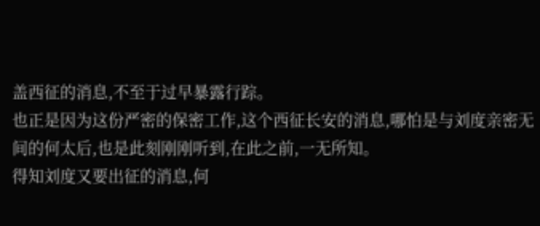盖西征的消息,不至于过早暴露行踪。
也正是因为这份严密的保密工作,这个西征长安的消息,哪怕是与刘度亲密无间的何太后,也是此刻刚刚听到,在此之前,一无所知。
得知刘度又要出征的消息,何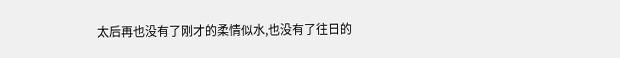太后再也没有了刚才的柔情似水,也没有了往日的